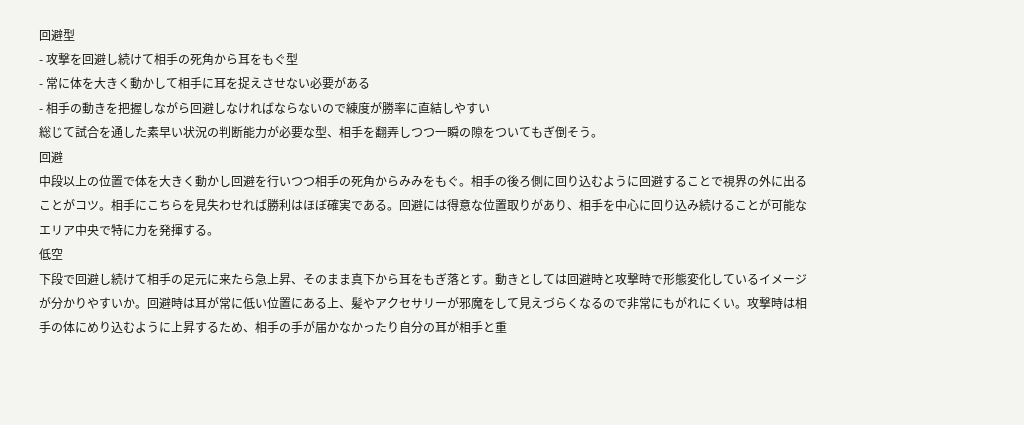回避型
- 攻撃を回避し続けて相手の死角から耳をもぐ型
- 常に体を大きく動かして相手に耳を捉えさせない必要がある
- 相手の動きを把握しながら回避しなければならないので練度が勝率に直結しやすい
総じて試合を通した素早い状況の判断能力が必要な型、相手を翻弄しつつ一瞬の隙をついてもぎ倒そう。
回避
中段以上の位置で体を大きく動かし回避を行いつつ相手の死角からみみをもぐ。相手の後ろ側に回り込むように回避することで視界の外に出ることがコツ。相手にこちらを見失わせれば勝利はほぼ確実である。回避には得意な位置取りがあり、相手を中心に回り込み続けることが可能なエリア中央で特に力を発揮する。
低空
下段で回避し続けて相手の足元に来たら急上昇、そのまま真下から耳をもぎ落とす。動きとしては回避時と攻撃時で形態変化しているイメージが分かりやすいか。回避時は耳が常に低い位置にある上、髪やアクセサリーが邪魔をして見えづらくなるので非常にもがれにくい。攻撃時は相手の体にめり込むように上昇するため、相手の手が届かなかったり自分の耳が相手と重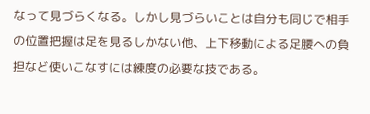なって見づらくなる。しかし見づらいことは自分も同じで相手の位置把握は足を見るしかない他、上下移動による足腰への負担など使いこなすには練度の必要な技である。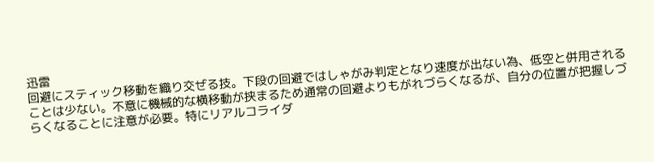迅雷
回避にスティック移動を織り交ぜる技。下段の回避ではしゃがみ判定となり速度が出ない為、低空と併用されることは少ない。不意に機械的な横移動が挟まるため通常の回避よりもがれづらくなるが、自分の位置が把握しづらくなることに注意が必要。特にリアルコライダ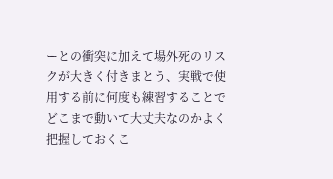ーとの衝突に加えて場外死のリスクが大きく付きまとう、実戦で使用する前に何度も練習することでどこまで動いて大丈夫なのかよく把握しておくこ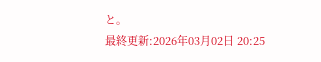と。
最終更新:2026年03月02日 20:25